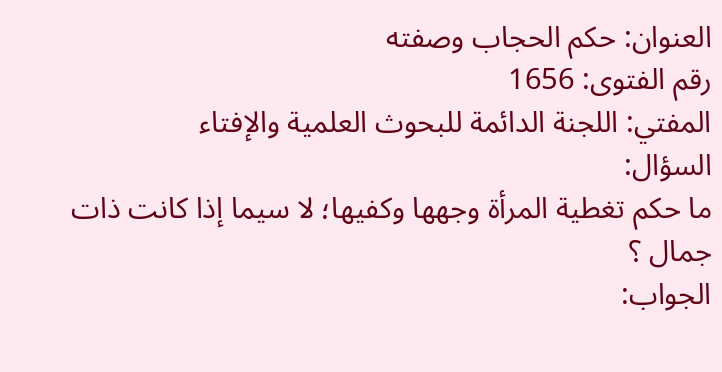العنوان: حكم الحجاب وصفته
رقم الفتوى: 1656
المفتي: اللجنة الدائمة للبحوث العلمية والإفتاء
السؤال:
ما حكم تغطية المرأة وجهها وكفيها؛ لا سيما إذا كانت ذات جمال ؟
الجواب: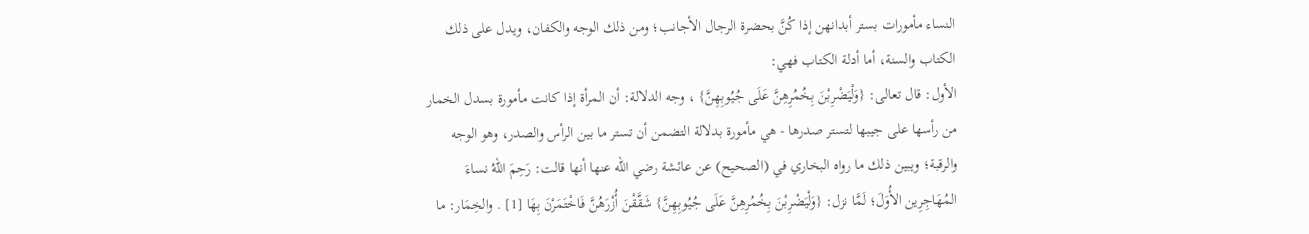النساء مأمورات بستر أبدانهن إذا كُنَّ بحضرة الرجال الأجانب؛ ومن ذلك الوجه والكفان، ويدل على ذلك الكتاب والسنة، أما أدلة الكتاب فهي:
الأول: قال تعالى: {وَلْيَضْرِبْنَ بِخُمُرِهِنَّ عَلَى جُيُوبِهِنَّ} ، وجه الدلالة: أن المرأة إذا كانت مأمورة بسدل الخمار من رأسها على جيبها لتستر صدرها - هي مأمورة بدلالة التضمن أن تستر ما بين الرأس والصدر، وهو الوجه والرقبة؛ ويبين ذلك ما رواه البخاري في (الصحيح) عن عائشة رضي الله عنها أنها قالت: رَحِمَ اللهُ نساءَ المُهَاجِرِين الأُوَلَ؛ لَمَّا نزل: {وَلْيَضْرِبْنَ بِخُمُرِهِنَّ عَلَى جُيُوبِهِنَّ} شَقَّقْنَ أُزْرَهُنَّ فَاخْتَمَرْنَ بِهَا [1] . والخِمَار: ما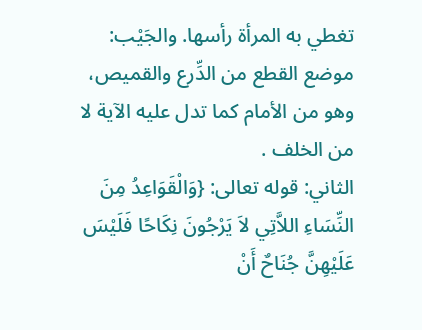تغطي به المرأة رأسها. والجَيْب: موضع القطع من الدِّرع والقميص، وهو من الأمام كما تدل عليه الآية لا من الخلف .
الثاني: قوله تعالى: {وَالْقَوَاعِدُ مِنَ النِّسَاءِ اللاَّتِي لاَ يَرْجُونَ نِكَاحًا فَلَيْسَ عَلَيْهِنَّ جُنَاحٌ أَنْ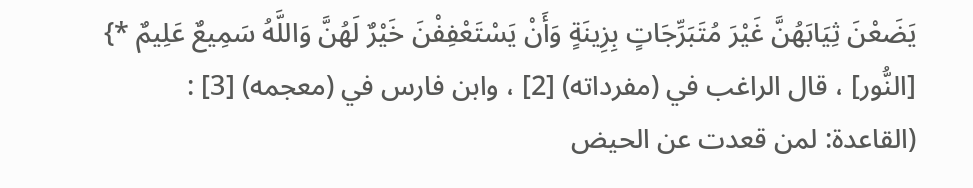يَضَعْنَ ثِيَابَهُنَّ غَيْرَ مُتَبَرِّجَاتٍ بِزِينَةٍ وَأَنْ يَسْتَعْفِفْنَ خَيْرٌ لَهُنَّ وَاللَّهُ سَمِيعٌ عَلِيمٌ *} [النُّور] ، قال الراغب في (مفرداته) [2] ، وابن فارس في (معجمه) [3] : (القاعدة: لمن قعدت عن الحيض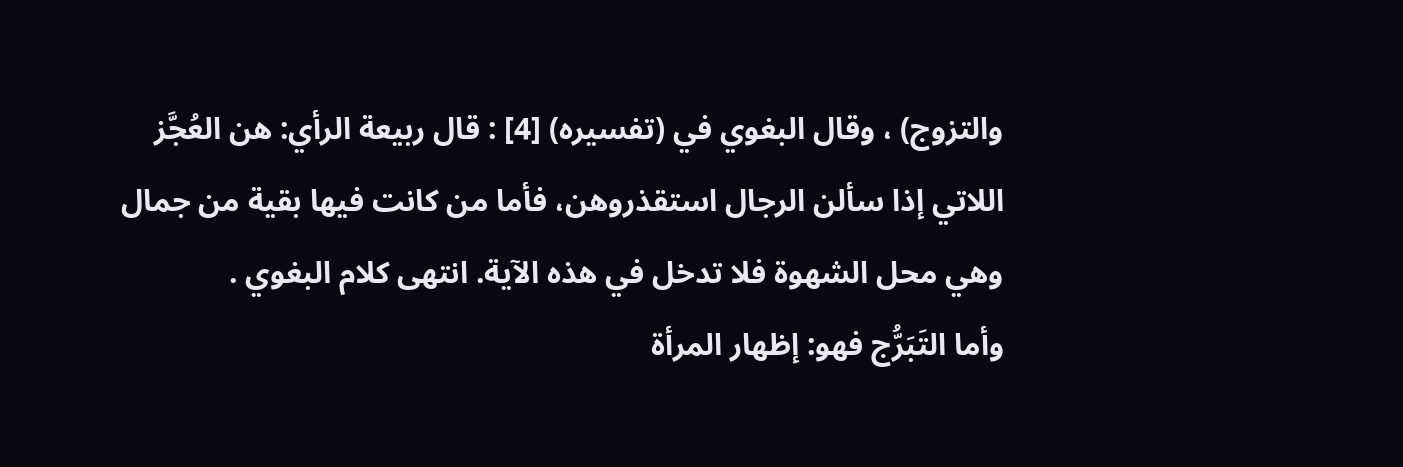والتزوج) ، وقال البغوي في (تفسيره) [4] : قال ربيعة الرأي: هن العُجَّز اللاتي إذا سألن الرجال استقذروهن، فأما من كانت فيها بقية من جمال وهي محل الشهوة فلا تدخل في هذه الآية. انتهى كلام البغوي .
وأما التَبَرُّج فهو: إظهار المرأة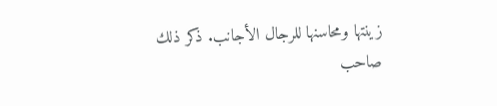زينتها ومحاسنها للرجال الأجانب. ذكر ذلك صاحب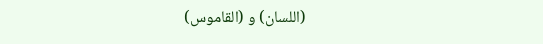(اللسان) و (القاموس)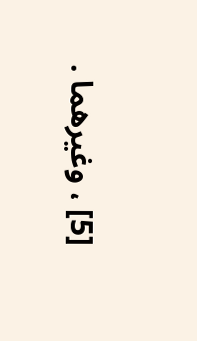[5] ، وغيرهما .